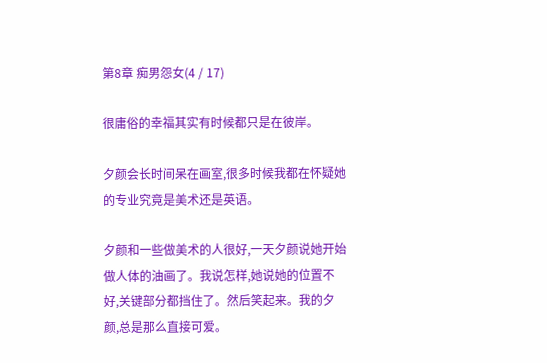第8章 痴男怨女(4 / 17)

很庸俗的幸福其实有时候都只是在彼岸。

夕颜会长时间呆在画室,很多时候我都在怀疑她的专业究竟是美术还是英语。

夕颜和一些做美术的人很好,一天夕颜说她开始做人体的油画了。我说怎样,她说她的位置不好,关键部分都挡住了。然后笑起来。我的夕颜,总是那么直接可爱。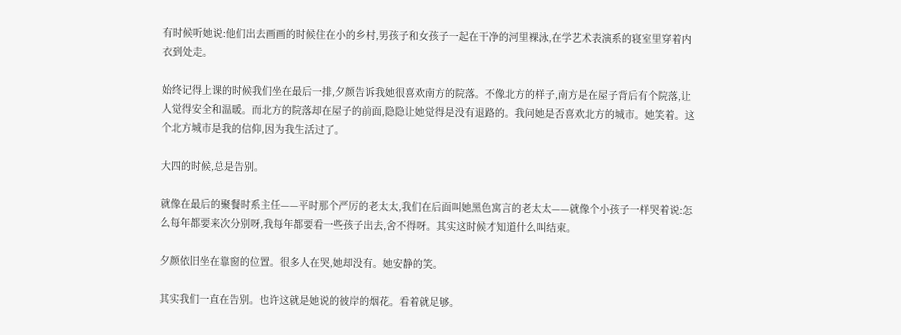有时候听她说:他们出去画画的时候住在小的乡村,男孩子和女孩子一起在干净的河里裸泳,在学艺术表演系的寝室里穿着内衣到处走。

始终记得上课的时候我们坐在最后一排,夕颜告诉我她很喜欢南方的院落。不像北方的样子,南方是在屋子背后有个院落,让人觉得安全和温暖。而北方的院落却在屋子的前面,隐隐让她觉得是没有退路的。我问她是否喜欢北方的城市。她笑着。这个北方城市是我的信仰,因为我生活过了。

大四的时候,总是告别。

就像在最后的聚餐时系主任——平时那个严厉的老太太,我们在后面叫她黑色寓言的老太太——就像个小孩子一样哭着说:怎么每年都要来次分别呀,我每年都要看一些孩子出去,舍不得呀。其实这时候才知道什么叫结束。

夕颜依旧坐在靠窗的位置。很多人在哭,她却没有。她安静的笑。

其实我们一直在告别。也许这就是她说的彼岸的烟花。看着就足够。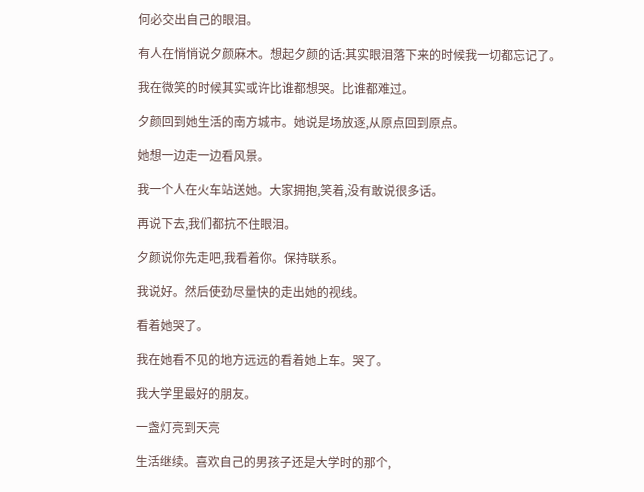何必交出自己的眼泪。

有人在悄悄说夕颜麻木。想起夕颜的话:其实眼泪落下来的时候我一切都忘记了。

我在微笑的时候其实或许比谁都想哭。比谁都难过。

夕颜回到她生活的南方城市。她说是场放逐,从原点回到原点。

她想一边走一边看风景。

我一个人在火车站送她。大家拥抱,笑着,没有敢说很多话。

再说下去,我们都抗不住眼泪。

夕颜说你先走吧,我看着你。保持联系。

我说好。然后使劲尽量快的走出她的视线。

看着她哭了。

我在她看不见的地方远远的看着她上车。哭了。

我大学里最好的朋友。

一盏灯亮到天亮

生活继续。喜欢自己的男孩子还是大学时的那个,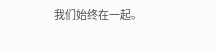我们始终在一起。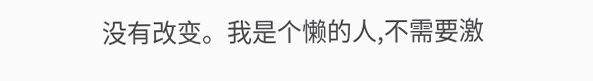没有改变。我是个懒的人,不需要激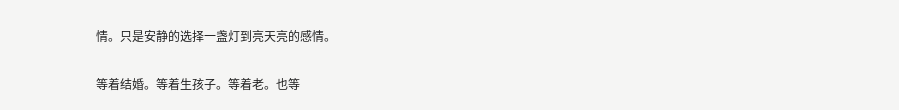情。只是安静的选择一盏灯到亮天亮的感情。

等着结婚。等着生孩子。等着老。也等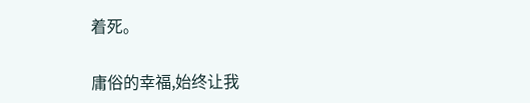着死。

庸俗的幸福,始终让我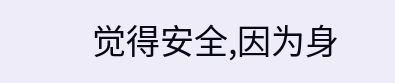觉得安全,因为身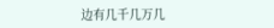边有几千几万几